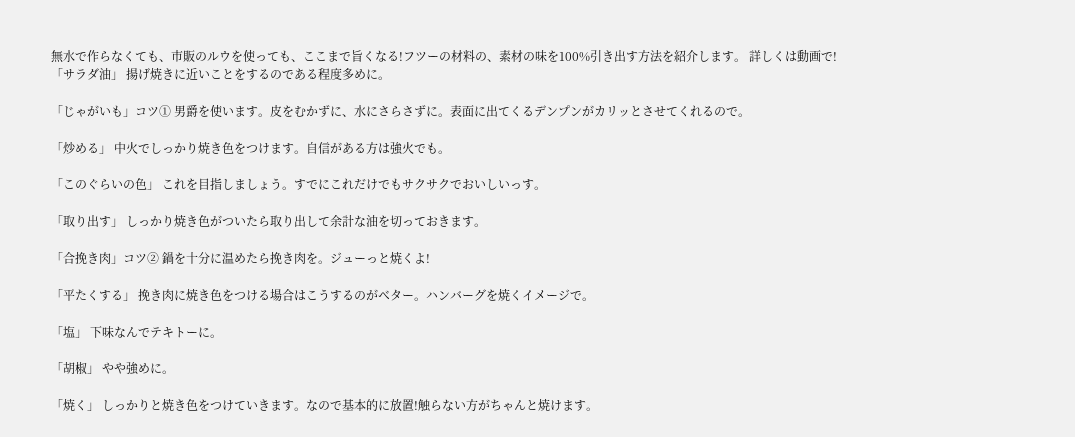無水で作らなくても、市販のルウを使っても、ここまで旨くなる!フツーの材料の、素材の味を100%引き出す方法を紹介します。 詳しくは動画で!
「サラダ油」 揚げ焼きに近いことをするのである程度多めに。

「じゃがいも」コツ① 男爵を使います。皮をむかずに、水にさらさずに。表面に出てくるデンプンがカリッとさせてくれるので。

「炒める」 中火でしっかり焼き色をつけます。自信がある方は強火でも。

「このぐらいの色」 これを目指しましょう。すでにこれだけでもサクサクでおいしいっす。

「取り出す」 しっかり焼き色がついたら取り出して余計な油を切っておきます。

「合挽き肉」コツ② 鍋を十分に温めたら挽き肉を。ジューっと焼くよ!

「平たくする」 挽き肉に焼き色をつける場合はこうするのがベター。ハンバーグを焼くイメージで。

「塩」 下味なんでテキトーに。

「胡椒」 やや強めに。

「焼く」 しっかりと焼き色をつけていきます。なので基本的に放置!触らない方がちゃんと焼けます。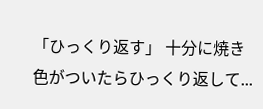「ひっくり返す」 十分に焼き色がついたらひっくり返して...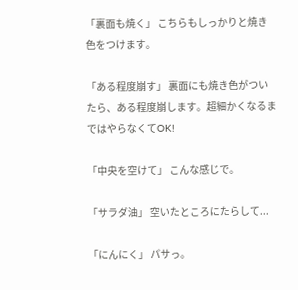「裏面も焼く」 こちらもしっかりと焼き色をつけます。

「ある程度崩す」 裏面にも焼き色がついたら、ある程度崩します。超細かくなるまではやらなくてOK!

「中央を空けて」 こんな感じで。

「サラダ油」 空いたところにたらして...

「にんにく」 パサっ。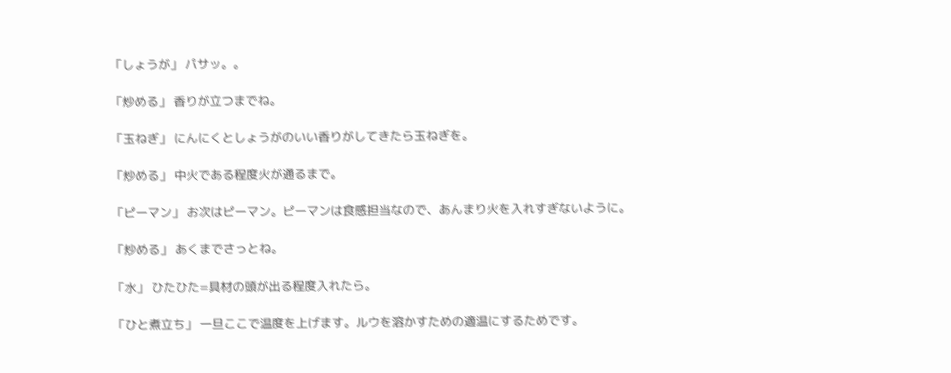「しょうが」 パサッ。。

「炒める」 香りが立つまでね。

「玉ねぎ」 にんにくとしょうがのいい香りがしてきたら玉ねぎを。

「炒める」 中火である程度火が通るまで。

「ピーマン」 お次はピーマン。ピーマンは食感担当なので、あんまり火を入れすぎないように。

「炒める」 あくまでさっとね。

「水」 ひたひた=具材の頭が出る程度入れたら。

「ひと煮立ち」 一旦ここで温度を上げます。ルウを溶かすための適温にするためです。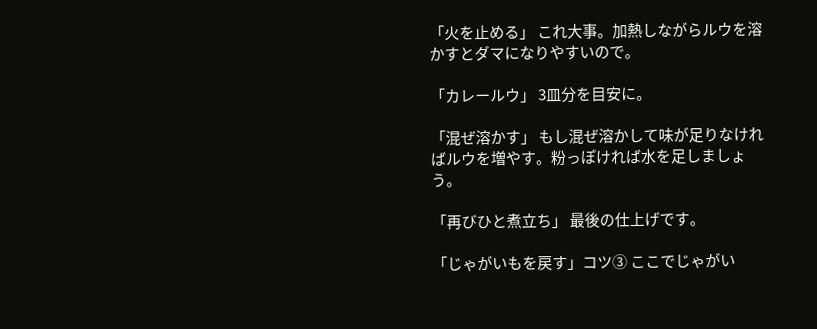「火を止める」 これ大事。加熱しながらルウを溶かすとダマになりやすいので。

「カレールウ」 3皿分を目安に。

「混ぜ溶かす」 もし混ぜ溶かして味が足りなければルウを増やす。粉っぽければ水を足しましょう。

「再びひと煮立ち」 最後の仕上げです。

「じゃがいもを戻す」コツ③ ここでじゃがい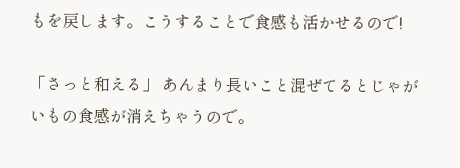もを戻します。こうすることで食感も活かせるので!

「さっと和える」 あんまり長いこと混ぜてるとじゃがいもの食感が消えちゃうので。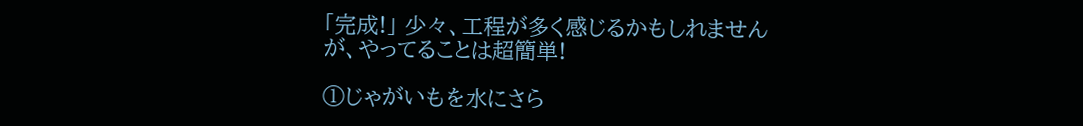「完成!」 少々、工程が多く感じるかもしれませんが、やってることは超簡単!

①じゃがいもを水にさら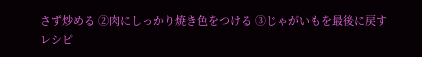さず炒める ②肉にしっかり焼き色をつける ③じゃがいもを最後に戻す
レシピ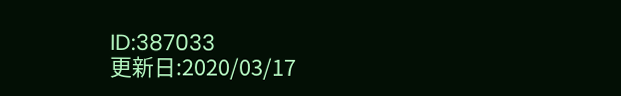ID:387033
更新日:2020/03/17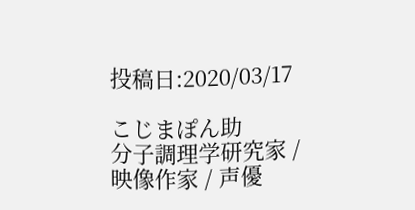投稿日:2020/03/17

こじまぽん助
分子調理学研究家 / 映像作家 / 声優